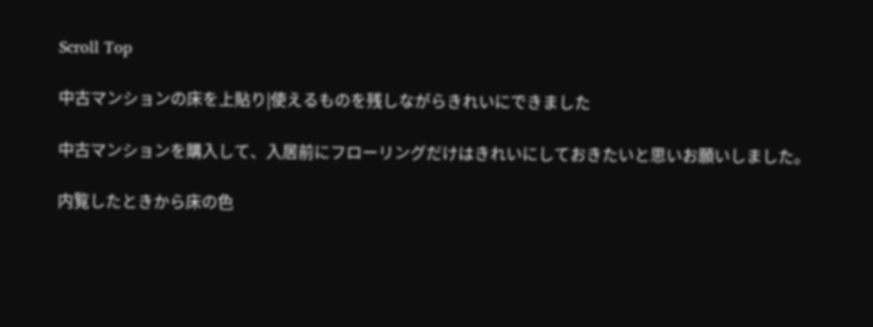Scroll Top

中古マンションの床を上貼り|使えるものを残しながらきれいにできました

中古マンションを購入して、入居前にフローリングだけはきれいにしておきたいと思いお願いしました。

内覧したときから床の色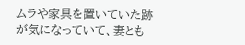ムラや家具を置いていた跡が気になっていて、妻とも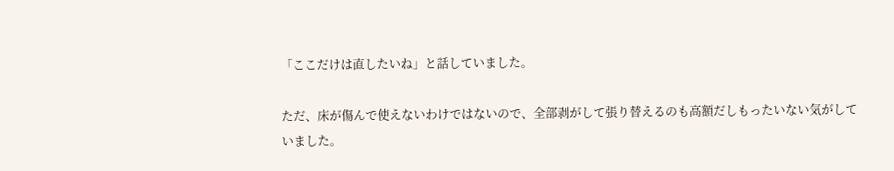「ここだけは直したいね」と話していました。

ただ、床が傷んで使えないわけではないので、全部剥がして張り替えるのも高額だしもったいない気がしていました。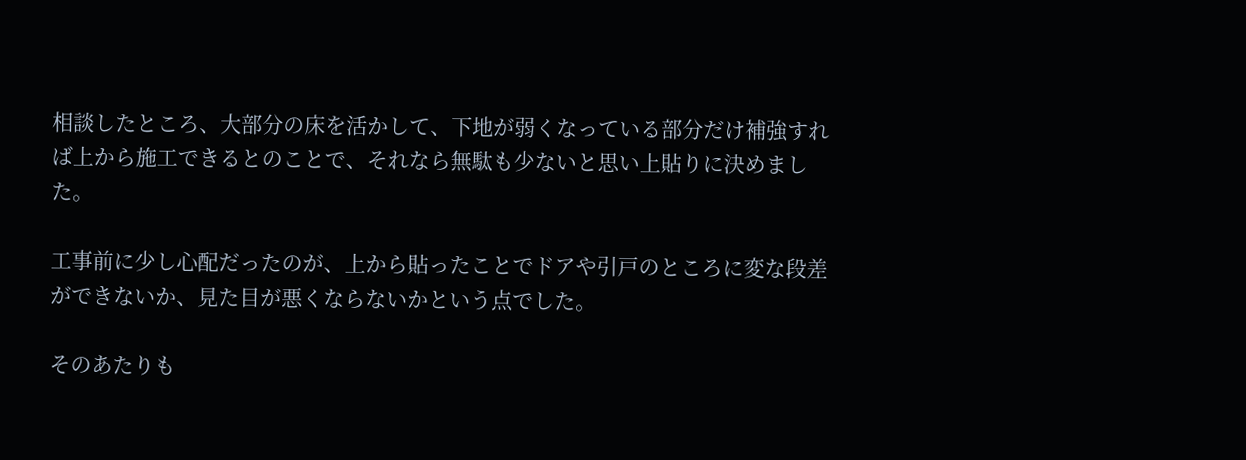相談したところ、大部分の床を活かして、下地が弱くなっている部分だけ補強すれば上から施工できるとのことで、それなら無駄も少ないと思い上貼りに決めました。

工事前に少し心配だったのが、上から貼ったことでドアや引戸のところに変な段差ができないか、見た目が悪くならないかという点でした。

そのあたりも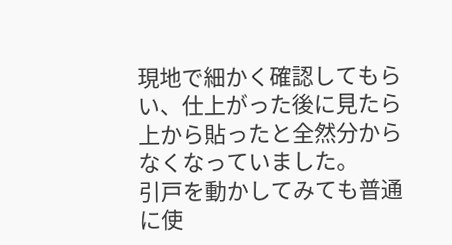現地で細かく確認してもらい、仕上がった後に見たら上から貼ったと全然分からなくなっていました。
引戸を動かしてみても普通に使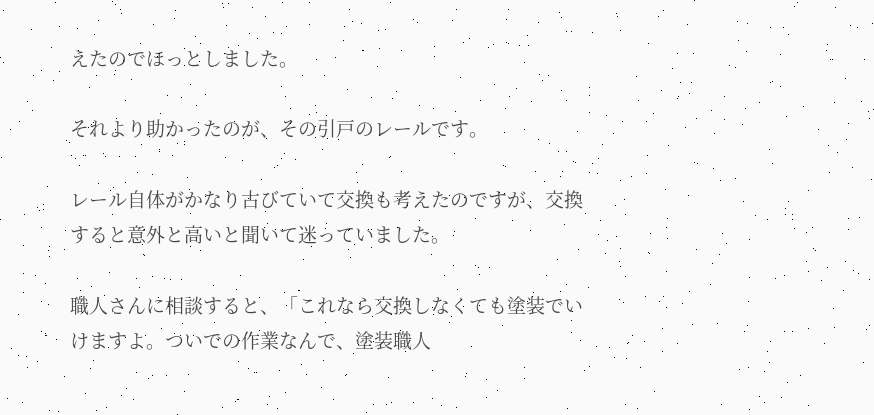えたのでほっとしました。

それより助かったのが、その引戸のレールです。

レール自体がかなり古びていて交換も考えたのですが、交換すると意外と高いと聞いて迷っていました。

職人さんに相談すると、「これなら交換しなくても塗装でいけますよ。ついでの作業なんで、塗装職人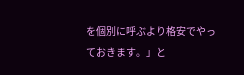を個別に呼ぶより格安でやっておきます。」と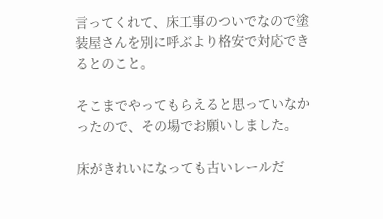言ってくれて、床工事のついでなので塗装屋さんを別に呼ぶより格安で対応できるとのこと。

そこまでやってもらえると思っていなかったので、その場でお願いしました。

床がきれいになっても古いレールだ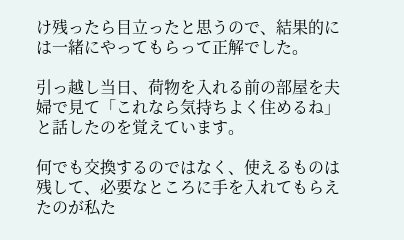け残ったら目立ったと思うので、結果的には一緒にやってもらって正解でした。

引っ越し当日、荷物を入れる前の部屋を夫婦で見て「これなら気持ちよく住めるね」と話したのを覚えています。

何でも交換するのではなく、使えるものは残して、必要なところに手を入れてもらえたのが私た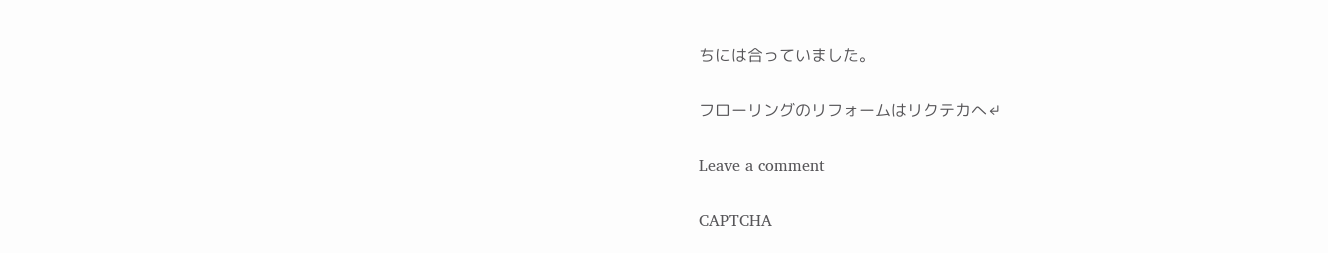ちには合っていました。

フローリングのリフォームはリクテカへ↵

Leave a comment

CAPTCHA